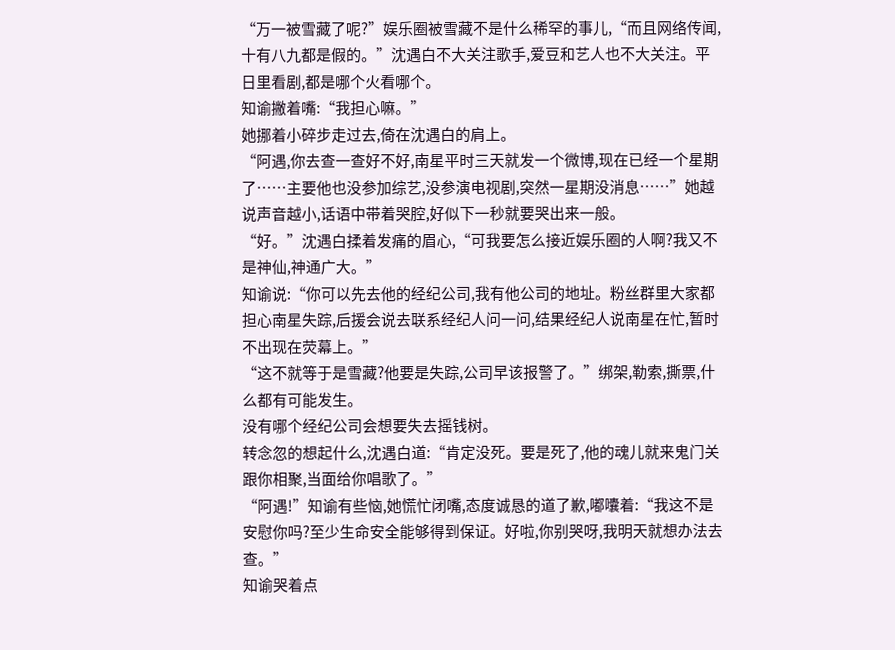“万一被雪藏了呢?”娱乐圈被雪藏不是什么稀罕的事儿,“而且网络传闻,十有八九都是假的。”沈遇白不大关注歌手,爱豆和艺人也不大关注。平日里看剧,都是哪个火看哪个。
知谕撇着嘴:“我担心嘛。”
她挪着小碎步走过去,倚在沈遇白的肩上。
“阿遇,你去查一查好不好,南星平时三天就发一个微博,现在已经一个星期了……主要他也没参加综艺,没参演电视剧,突然一星期没消息……”她越说声音越小,话语中带着哭腔,好似下一秒就要哭出来一般。
“好。”沈遇白揉着发痛的眉心,“可我要怎么接近娱乐圈的人啊?我又不是神仙,神通广大。”
知谕说:“你可以先去他的经纪公司,我有他公司的地址。粉丝群里大家都担心南星失踪,后援会说去联系经纪人问一问,结果经纪人说南星在忙,暂时不出现在荧幕上。”
“这不就等于是雪藏?他要是失踪,公司早该报警了。”绑架,勒索,撕票,什么都有可能发生。
没有哪个经纪公司会想要失去摇钱树。
转念忽的想起什么,沈遇白道:“肯定没死。要是死了,他的魂儿就来鬼门关跟你相聚,当面给你唱歌了。”
“阿遇!”知谕有些恼,她慌忙闭嘴,态度诚恳的道了歉,嘟囔着:“我这不是安慰你吗?至少生命安全能够得到保证。好啦,你别哭呀,我明天就想办法去查。”
知谕哭着点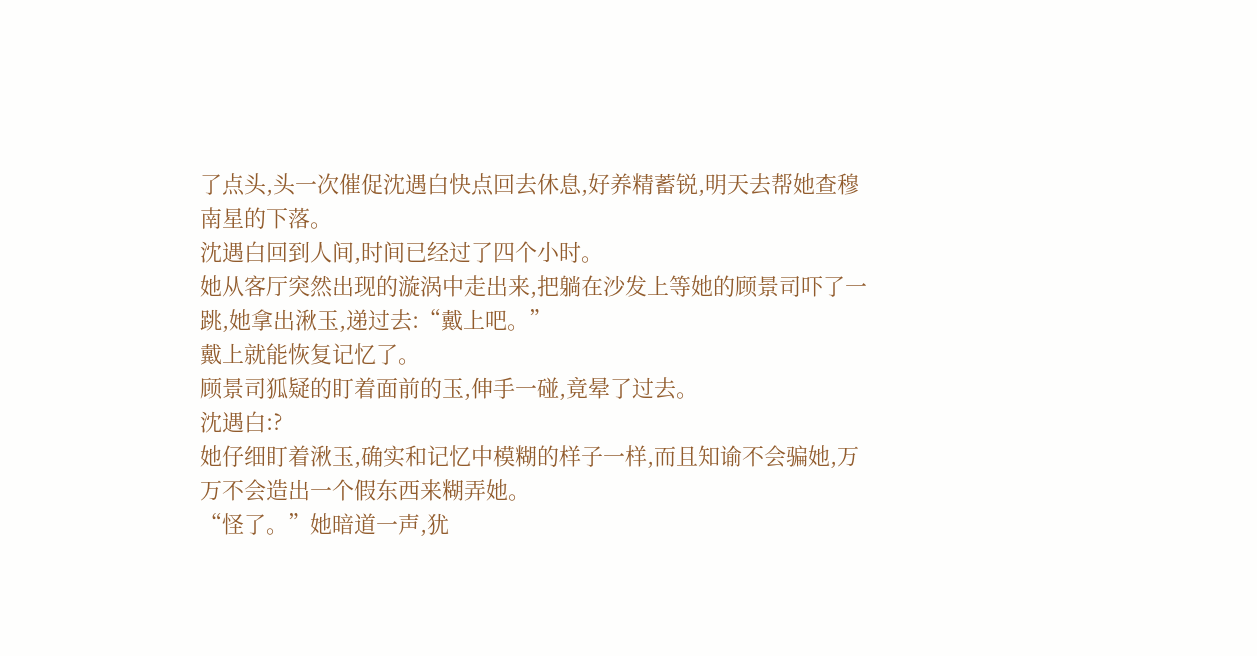了点头,头一次催促沈遇白快点回去休息,好养精蓄锐,明天去帮她查穆南星的下落。
沈遇白回到人间,时间已经过了四个小时。
她从客厅突然出现的漩涡中走出来,把躺在沙发上等她的顾景司吓了一跳,她拿出湫玉,递过去:“戴上吧。”
戴上就能恢复记忆了。
顾景司狐疑的盯着面前的玉,伸手一碰,竟晕了过去。
沈遇白:?
她仔细盯着湫玉,确实和记忆中模糊的样子一样,而且知谕不会骗她,万万不会造出一个假东西来糊弄她。
“怪了。”她暗道一声,犹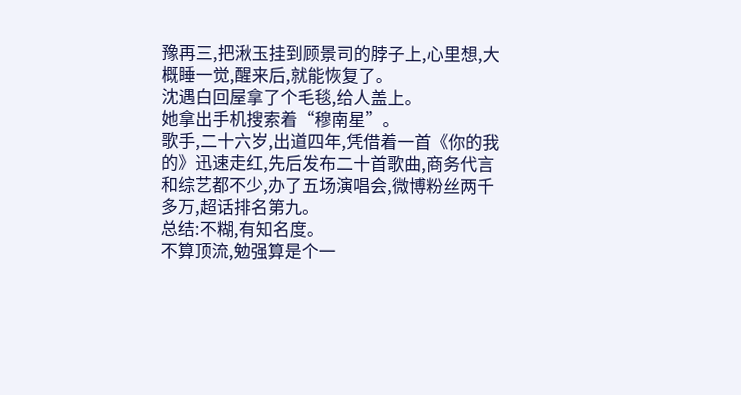豫再三,把湫玉挂到顾景司的脖子上,心里想,大概睡一觉,醒来后,就能恢复了。
沈遇白回屋拿了个毛毯,给人盖上。
她拿出手机搜索着“穆南星”。
歌手,二十六岁,出道四年,凭借着一首《你的我的》迅速走红,先后发布二十首歌曲,商务代言和综艺都不少,办了五场演唱会,微博粉丝两千多万,超话排名第九。
总结:不糊,有知名度。
不算顶流,勉强算是个一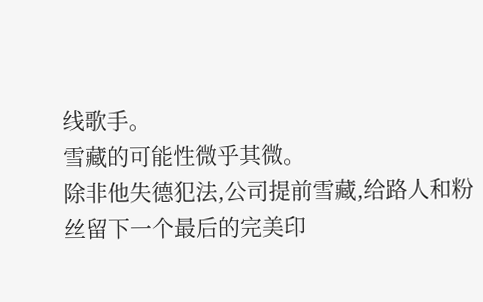线歌手。
雪藏的可能性微乎其微。
除非他失德犯法,公司提前雪藏,给路人和粉丝留下一个最后的完美印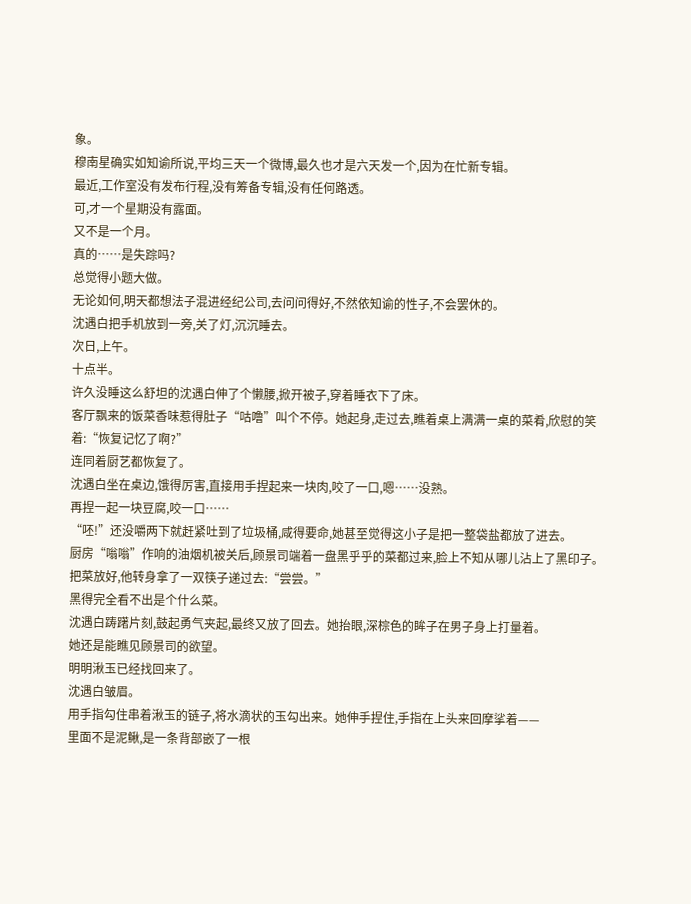象。
穆南星确实如知谕所说,平均三天一个微博,最久也才是六天发一个,因为在忙新专辑。
最近,工作室没有发布行程,没有筹备专辑,没有任何路透。
可,才一个星期没有露面。
又不是一个月。
真的……是失踪吗?
总觉得小题大做。
无论如何,明天都想法子混进经纪公司,去问问得好,不然依知谕的性子,不会罢休的。
沈遇白把手机放到一旁,关了灯,沉沉睡去。
次日,上午。
十点半。
许久没睡这么舒坦的沈遇白伸了个懒腰,掀开被子,穿着睡衣下了床。
客厅飘来的饭菜香味惹得肚子“咕噜”叫个不停。她起身,走过去,瞧着桌上满满一桌的菜肴,欣慰的笑着:“恢复记忆了啊?”
连同着厨艺都恢复了。
沈遇白坐在桌边,饿得厉害,直接用手捏起来一块肉,咬了一口,嗯……没熟。
再捏一起一块豆腐,咬一口……
“呸!”还没嚼两下就赶紧吐到了垃圾桶,咸得要命,她甚至觉得这小子是把一整袋盐都放了进去。
厨房“嗡嗡”作响的油烟机被关后,顾景司端着一盘黑乎乎的菜都过来,脸上不知从哪儿沾上了黑印子。
把菜放好,他转身拿了一双筷子递过去:“尝尝。”
黑得完全看不出是个什么菜。
沈遇白踌躇片刻,鼓起勇气夹起,最终又放了回去。她抬眼,深棕色的眸子在男子身上打量着。
她还是能瞧见顾景司的欲望。
明明湫玉已经找回来了。
沈遇白皱眉。
用手指勾住串着湫玉的链子,将水滴状的玉勾出来。她伸手捏住,手指在上头来回摩挲着——
里面不是泥鳅,是一条背部嵌了一根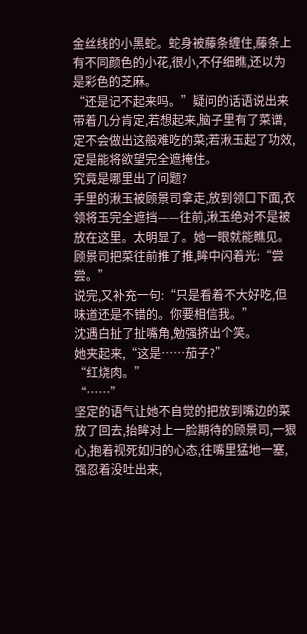金丝线的小黑蛇。蛇身被藤条缠住,藤条上有不同颜色的小花,很小,不仔细瞧,还以为是彩色的芝麻。
“还是记不起来吗。”疑问的话语说出来带着几分肯定,若想起来,脑子里有了菜谱,定不会做出这般难吃的菜;若湫玉起了功效,定是能将欲望完全遮掩住。
究竟是哪里出了问题?
手里的湫玉被顾景司拿走,放到领口下面,衣领将玉完全遮挡——往前,湫玉绝对不是被放在这里。太明显了。她一眼就能瞧见。
顾景司把菜往前推了推,眸中闪着光:“尝尝。”
说完,又补充一句:“只是看着不大好吃,但味道还是不错的。你要相信我。”
沈遇白扯了扯嘴角,勉强挤出个笑。
她夹起来,“这是……茄子?”
“红烧肉。”
“……”
坚定的语气让她不自觉的把放到嘴边的菜放了回去,抬眸对上一脸期待的顾景司,一狠心,抱着视死如归的心态,往嘴里猛地一塞,强忍着没吐出来,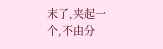末了,夹起一个,不由分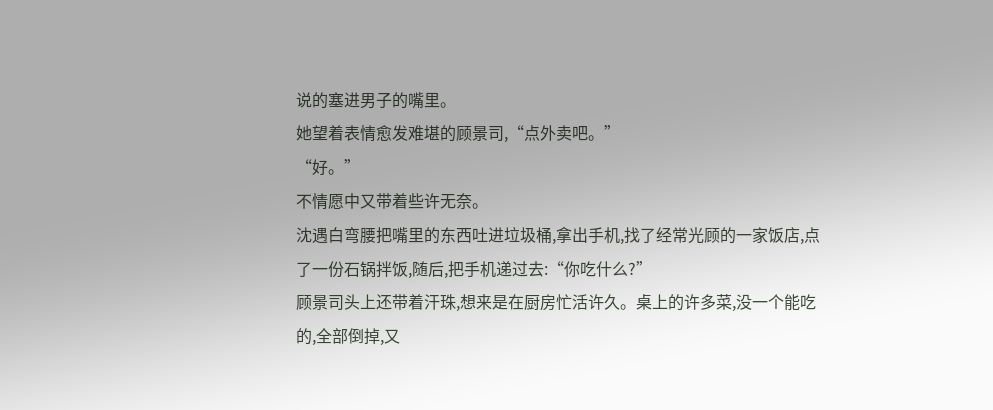说的塞进男子的嘴里。
她望着表情愈发难堪的顾景司,“点外卖吧。”
“好。”
不情愿中又带着些许无奈。
沈遇白弯腰把嘴里的东西吐进垃圾桶,拿出手机,找了经常光顾的一家饭店,点了一份石锅拌饭,随后,把手机递过去:“你吃什么?”
顾景司头上还带着汗珠,想来是在厨房忙活许久。桌上的许多菜,没一个能吃的,全部倒掉,又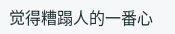觉得糟蹋人的一番心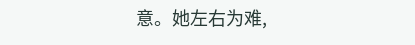意。她左右为难,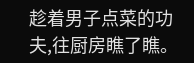趁着男子点菜的功夫,往厨房瞧了瞧。